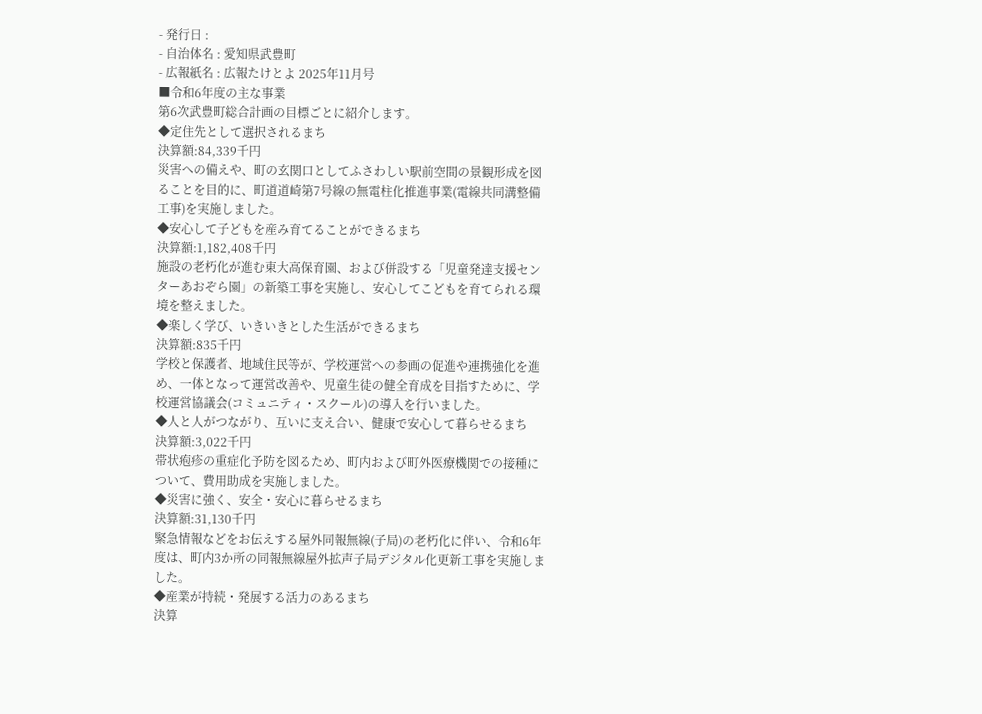- 発行日 :
- 自治体名 : 愛知県武豊町
- 広報紙名 : 広報たけとよ 2025年11月号
■令和6年度の主な事業
第6次武豊町総合計画の目標ごとに紹介します。
◆定住先として選択されるまち
決算額:84,339千円
災害への備えや、町の玄関口としてふさわしい駅前空間の景観形成を図ることを目的に、町道道崎第7号線の無電柱化推進事業(電線共同溝整備工事)を実施しました。
◆安心して子どもを産み育てることができるまち
決算額:1,182,408千円
施設の老朽化が進む東大高保育園、および併設する「児童発達支援センターあおぞら園」の新築工事を実施し、安心してこどもを育てられる環境を整えました。
◆楽しく学び、いきいきとした生活ができるまち
決算額:835千円
学校と保護者、地域住民等が、学校運営への参画の促進や連携強化を進め、一体となって運営改善や、児童生徒の健全育成を目指すために、学校運営協議会(コミュニティ・スクール)の導入を行いました。
◆人と人がつながり、互いに支え合い、健康で安心して暮らせるまち
決算額:3,022千円
帯状疱疹の重症化予防を図るため、町内および町外医療機関での接種について、費用助成を実施しました。
◆災害に強く、安全・安心に暮らせるまち
決算額:31,130千円
緊急情報などをお伝えする屋外同報無線(子局)の老朽化に伴い、令和6年度は、町内3か所の同報無線屋外拡声子局デジタル化更新工事を実施しました。
◆産業が持続・発展する活力のあるまち
決算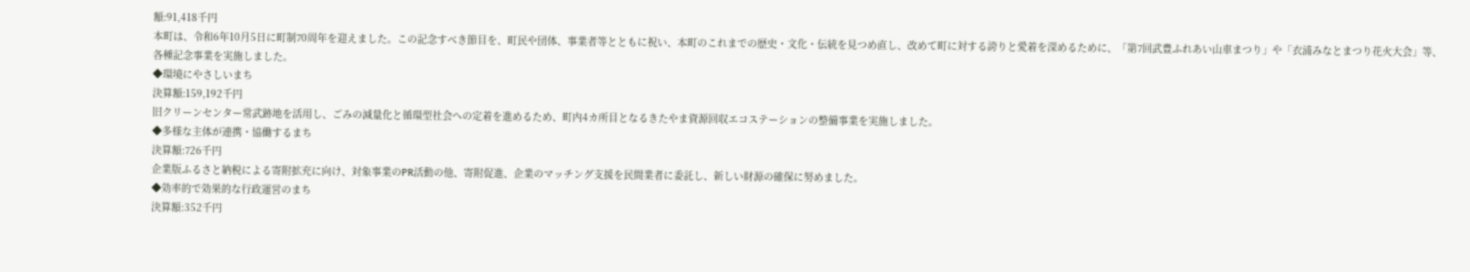額:91,418千円
本町は、令和6年10月5日に町制70周年を迎えました。この記念すべき節目を、町民や団体、事業者等とともに祝い、本町のこれまでの歴史・文化・伝統を見つめ直し、改めて町に対する誇りと愛着を深めるために、「第7回武豊ふれあい山車まつり」や「衣浦みなとまつり花火大会」等、各種記念事業を実施しました。
◆環境にやさしいまち
決算額:159,192千円
旧クリーンセンター常武跡地を活用し、ごみの減量化と循環型社会への定着を進めるため、町内4カ所目となるきたやま資源回収エコステーションの整備事業を実施しました。
◆多様な主体が連携・協働するまち
決算額:726千円
企業版ふるさと納税による寄附拡充に向け、対象事業のPR活動の他、寄附促進、企業のマッチング支援を民間業者に委託し、新しい財源の確保に努めました。
◆効率的で効果的な行政運営のまち
決算額:352千円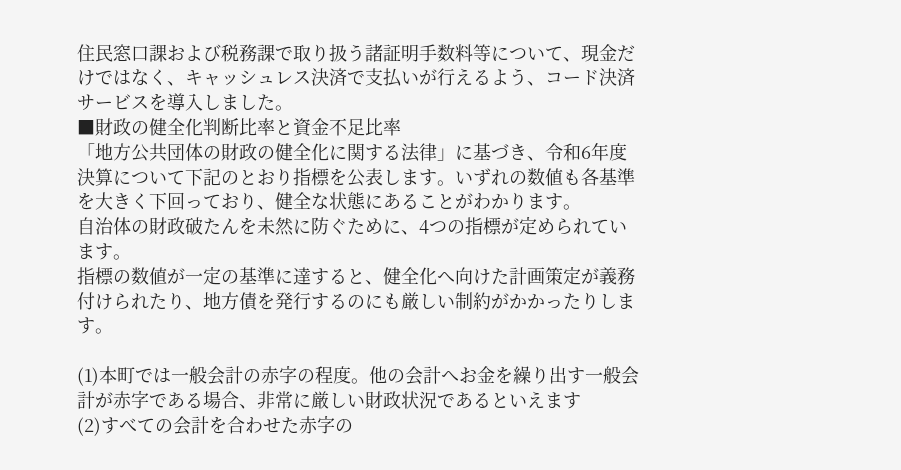住民窓口課および税務課で取り扱う諸証明手数料等について、現金だけではなく、キャッシュレス決済で支払いが行えるよう、コード決済サービスを導入しました。
■財政の健全化判断比率と資金不足比率
「地方公共団体の財政の健全化に関する法律」に基づき、令和6年度決算について下記のとおり指標を公表します。いずれの数値も各基準を大きく下回っており、健全な状態にあることがわかります。
自治体の財政破たんを未然に防ぐために、4つの指標が定められています。
指標の数値が一定の基準に達すると、健全化へ向けた計画策定が義務付けられたり、地方債を発行するのにも厳しい制約がかかったりします。

(1)本町では一般会計の赤字の程度。他の会計へお金を繰り出す一般会計が赤字である場合、非常に厳しい財政状況であるといえます
(2)すべての会計を合わせた赤字の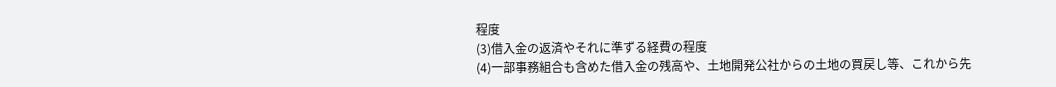程度
(3)借入金の返済やそれに準ずる経費の程度
(4)一部事務組合も含めた借入金の残高や、土地開発公社からの土地の買戻し等、これから先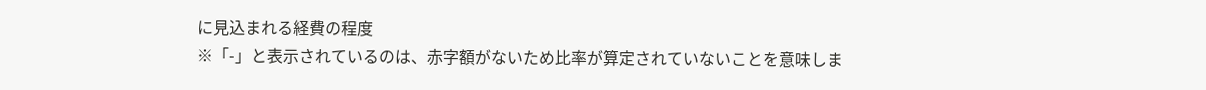に見込まれる経費の程度
※「-」と表示されているのは、赤字額がないため比率が算定されていないことを意味しま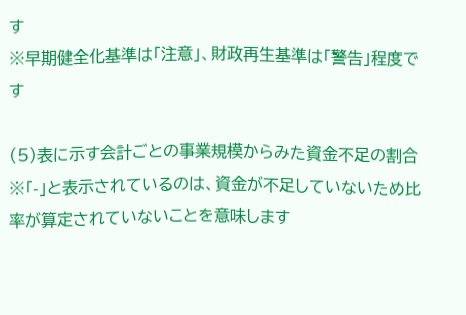す
※早期健全化基準は「注意」、財政再生基準は「警告」程度です

(5)表に示す会計ごとの事業規模からみた資金不足の割合
※「-」と表示されているのは、資金が不足していないため比率が算定されていないことを意味します